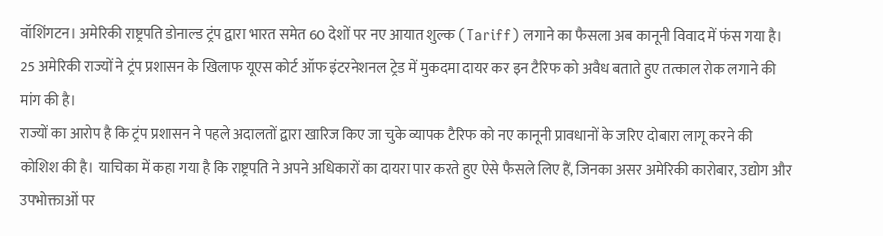वॉशिंगटन। अमेरिकी राष्ट्रपति डोनाल्ड ट्रंप द्वारा भारत समेत 60 देशों पर नए आयात शुल्क (Tariff) लगाने का फैसला अब कानूनी विवाद में फंस गया है। 25 अमेरिकी राज्यों ने ट्रंप प्रशासन के खिलाफ यूएस कोर्ट ऑफ इंटरनेशनल ट्रेड में मुकदमा दायर कर इन टैरिफ को अवैध बताते हुए तत्काल रोक लगाने की मांग की है।
राज्यों का आरोप है कि ट्रंप प्रशासन ने पहले अदालतों द्वारा खारिज किए जा चुके व्यापक टैरिफ को नए कानूनी प्रावधानों के जरिए दोबारा लागू करने की कोशिश की है। याचिका में कहा गया है कि राष्ट्रपति ने अपने अधिकारों का दायरा पार करते हुए ऐसे फैसले लिए हैं, जिनका असर अमेरिकी कारोबार, उद्योग और उपभोक्ताओं पर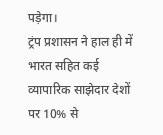पड़ेगा।
ट्रंप प्रशासन ने हाल ही में भारत सहित कई व्यापारिक साझेदार देशों पर 10% से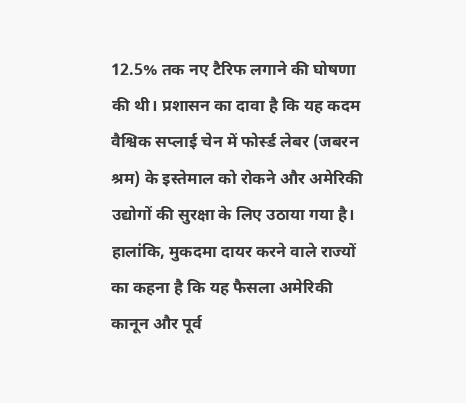12.5% तक नए टैरिफ लगाने की घोषणा की थी। प्रशासन का दावा है कि यह कदम वैश्विक सप्लाई चेन में फोर्स्ड लेबर (जबरन श्रम) के इस्तेमाल को रोकने और अमेरिकी उद्योगों की सुरक्षा के लिए उठाया गया है।
हालांकि, मुकदमा दायर करने वाले राज्यों का कहना है कि यह फैसला अमेरिकी कानून और पूर्व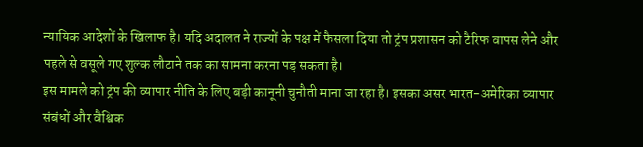न्यायिक आदेशों के खिलाफ है। यदि अदालत ने राज्यों के पक्ष में फैसला दिया तो ट्रंप प्रशासन को टैरिफ वापस लेने और पहले से वसूले गए शुल्क लौटाने तक का सामना करना पड़ सकता है।
इस मामले को ट्रंप की व्यापार नीति के लिए बड़ी कानूनी चुनौती माना जा रहा है। इसका असर भारत-अमेरिका व्यापार संबंधों और वैश्विक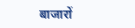बाजारों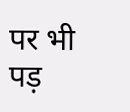पर भी पड़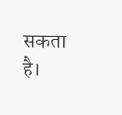सकता है।